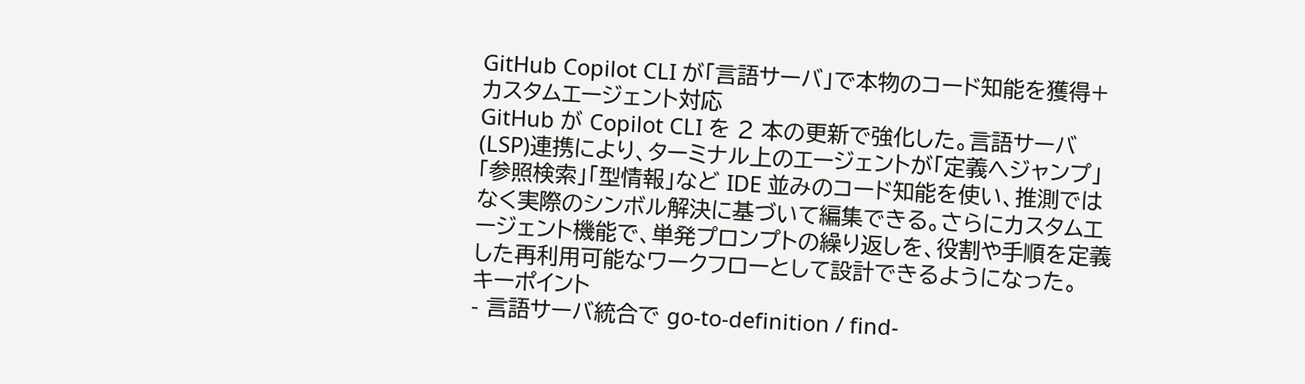GitHub Copilot CLI が「言語サーバ」で本物のコード知能を獲得+カスタムエージェント対応
GitHub が Copilot CLI を 2 本の更新で強化した。言語サーバ(LSP)連携により、ターミナル上のエージェントが「定義へジャンプ」「参照検索」「型情報」など IDE 並みのコード知能を使い、推測ではなく実際のシンボル解決に基づいて編集できる。さらにカスタムエージェント機能で、単発プロンプトの繰り返しを、役割や手順を定義した再利用可能なワークフローとして設計できるようになった。
キーポイント
- 言語サーバ統合で go-to-definition / find-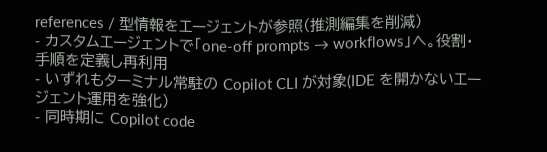references / 型情報をエージェントが参照(推測編集を削減)
- カスタムエージェントで「one-off prompts → workflows」へ。役割・手順を定義し再利用
- いずれもターミナル常駐の Copilot CLI が対象(IDE を開かないエージェント運用を強化)
- 同時期に Copilot code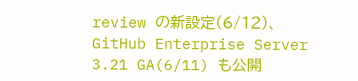review の新設定(6/12)、GitHub Enterprise Server 3.21 GA(6/11) も公開